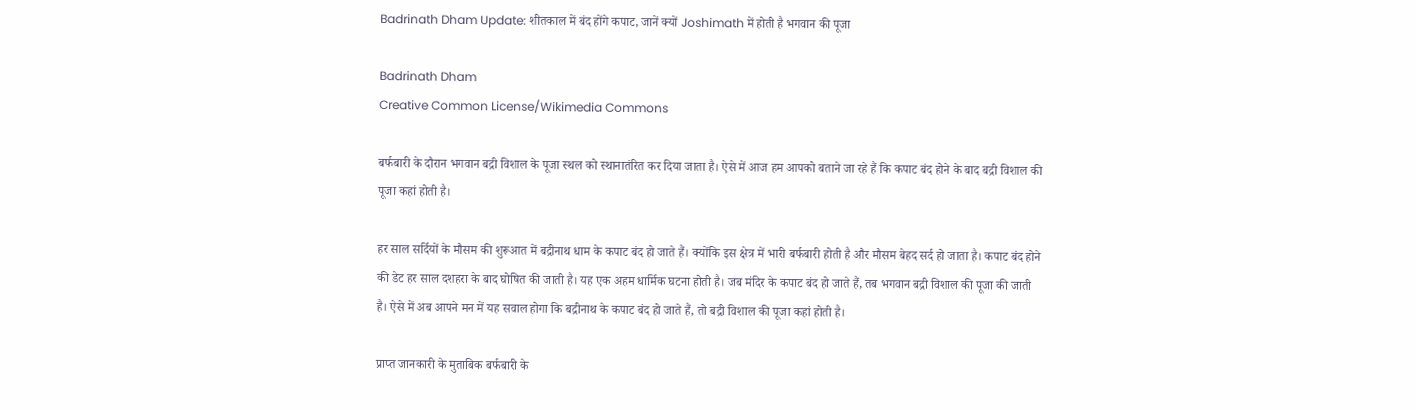Badrinath Dham Update: शीतकाल में बंद होंगे कपाट, जानें क्यों Joshimath में होती है भगवान की पूजा

Badrinath Dham
Creative Common License/Wikimedia Commons

बर्फबारी के दौरान भगवान बद्री विशाल के पूजा स्थल को स्थानातंरित कर दिया जाता है। ऐसे में आज हम आपको बताने जा रहे हैं कि कपाट बंद होने के बाद बद्री विशाल की पूजा कहां होती है।

हर साल सर्दियों के मौसम की शुरूआत में बद्रीनाथ धाम के कपाट बंद हो जाते हैं। क्योंकि इस क्षेत्र में भारी बर्फबारी होती है और मौसम बेहद सर्द हो जाता है। कपाट बंद होने की डेट हर साल दशहरा के बाद घोषित की जाती है। यह एक अहम धार्मिक घटना होती है। जब मंदिर के कपाट बंद हो जाते हैं, तब भगवान बद्री विशाल की पूजा की जाती है। ऐसे में अब आपने मन में यह सवाल होगा कि बद्रीनाथ के कपाट बंद हो जाते हैं, तो बद्री विशाल की पूजा कहां होती है।

प्राप्त जानकारी के मुताबिक बर्फबारी के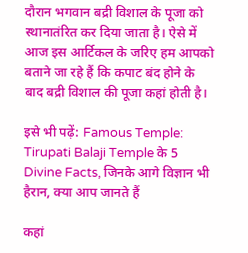दौरान भगवान बद्री विशाल के पूजा को स्थानातंरित कर दिया जाता है। ऐसे में आज इस आर्टिकल के जरिए हम आपको बताने जा रहे हैं कि कपाट बंद होने के बाद बद्री विशाल की पूजा कहां होती है।

इसे भी पढ़ें: Famous Temple: Tirupati Balaji Temple के 5 Divine Facts, जिनके आगे विज्ञान भी हैरान, क्या आप जानते हैं

कहां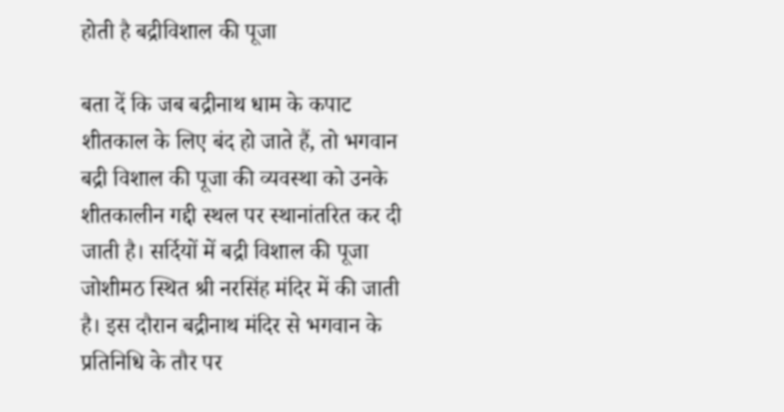होती है बद्रीविशाल की पूजा

बता दें कि जब बद्रीनाथ धाम के कपाट शीतकाल के लिए बंद हो जाते हैं, तो भगवान बद्री विशाल की पूजा की व्यवस्था को उनके शीतकालीन गद्दी स्थल पर स्थानांतरित कर दी जाती है। सर्दियों में बद्री विशाल की पूजा जोशीमठ स्थित श्री नरसिंह मंदिर में की जाती है। इस दौरान बद्रीनाथ मंदिर से भगवान के प्रतिनिधि के तौर पर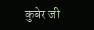कुबेर जी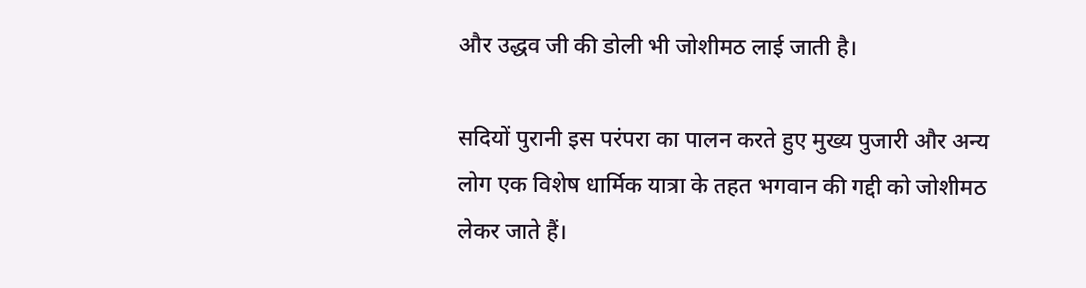और उद्धव जी की डोली भी जोशीमठ लाई जाती है।

सदियों पुरानी इस परंपरा का पालन करते हुए मुख्य पुजारी और अन्य लोग एक विशेष धार्मिक यात्रा के तहत भगवान की गद्दी को जोशीमठ लेकर जाते हैं।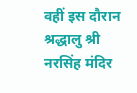वहीं इस दौरान श्रद्धालु श्री नरसिंह मंदिर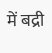में बद्री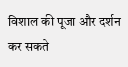विशाल की पूजा और दर्शन कर सकते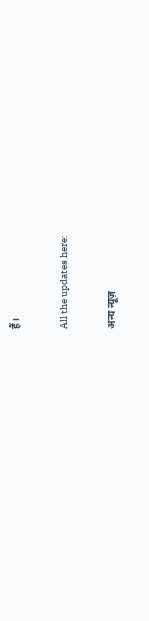हैं।

All the updates here:

अन्य न्यूज़